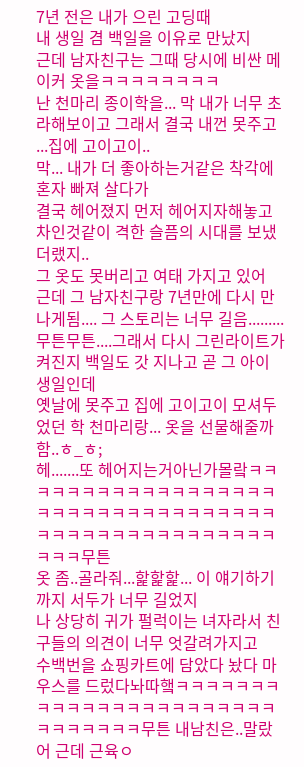7년 전은 내가 으린 고딩때
내 생일 겸 백일을 이유로 만났지
근데 남자친구는 그때 당시에 비싼 메이커 옷을ㅋㅋㅋㅋㅋㅋㅋㅋ
난 천마리 종이학을... 막 내가 너무 초라해보이고 그래서 결국 내껀 못주고 ...집에 고이고이..
막... 내가 더 좋아하는거같은 착각에 혼자 빠져 살다가
결국 헤어졌지 먼저 헤어지자해놓고 차인것같이 격한 슬픔의 시대를 보냈더랬지..
그 옷도 못버리고 여태 가지고 있어
근데 그 남자친구랑 7년만에 다시 만나게됨.... 그 스토리는 너무 길음.........
무튼무튼....그래서 다시 그린라이트가 켜진지 백일도 갓 지나고 곧 그 아이 생일인데
옛날에 못주고 집에 고이고이 모셔두었던 학 천마리랑... 옷을 선물해줄까함..ㅎ_ㅎ;
헤.......또 헤어지는거아닌가몰랔ㅋㅋㅋㅋㅋㅋㅋㅋㅋㅋㅋㅋㅋㅋㅋㅋㅋㅋㅋㅋㅋㅋㅋㅋㅋㅋㅋㅋㅋㅋㅋㅋㅋㅋㅋㅋㅋㅋㅋㅋㅋㅋㅋㅋㅋㅋㅋㅋㅋㅋㅋㅋㅋ무튼
옷 좀..골라줘...핥핥핥... 이 얘기하기까지 서두가 너무 길었지
나 상당히 귀가 펄럭이는 녀자라서 친구들의 의견이 너무 엇갈려가지고
수백번을 쇼핑카트에 담았다 놨다 마우스를 드렀다놔따햌ㅋㅋㅋㅋㅋㅋㅋㅋㅋㅋㅋㅋㅋㅋㅋㅋㅋㅋㅋㅋㅋㅋㅋㅋㅋㅋㅋㅋㅋㅋ무튼 내남친은..말랐어 근데 근육ㅇ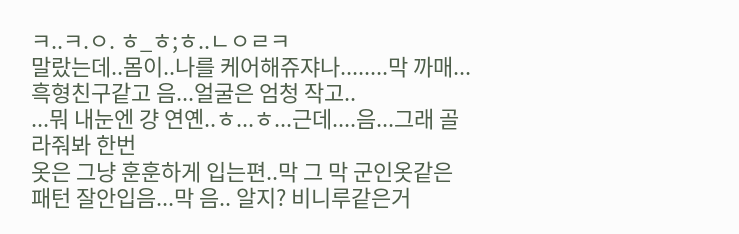ㅋ..ㅋ.ㅇ. ㅎ_ㅎ;ㅎ..ㄴㅇㄹㅋ
말랐는데..몸이..나를 케어해쥬쟈나........막 까매...흑형친구같고 음...얼굴은 엄청 작고..
...뭐 내눈엔 걍 연옌..ㅎ...ㅎ...근데....음...그래 골라줘봐 한번
옷은 그냥 훈훈하게 입는편..막 그 막 군인옷같은 패턴 잘안입음...막 음.. 알지? 비니루같은거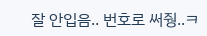잘 안입음.. 번호로 써줭..ㅋ